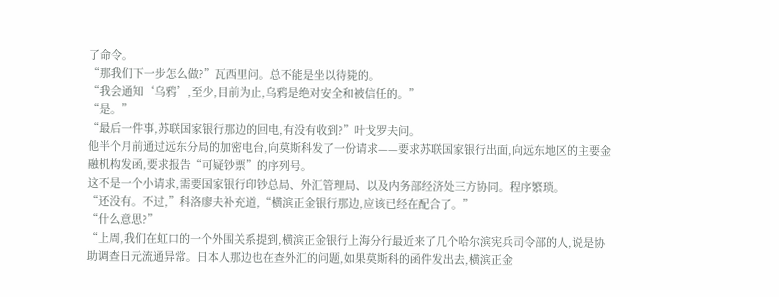了命令。
“那我们下一步怎么做?”瓦西里问。总不能是坐以待毙的。
“我会通知‘乌鸦’,至少,目前为止,乌鸦是绝对安全和被信任的。”
“是。”
“最后一件事,苏联国家银行那边的回电,有没有收到?”叶戈罗夫问。
他半个月前通过远东分局的加密电台,向莫斯科发了一份请求——要求苏联国家银行出面,向远东地区的主要金融机构发函,要求报告“可疑钞票”的序列号。
这不是一个小请求,需要国家银行印钞总局、外汇管理局、以及内务部经济处三方协同。程序繁琐。
“还没有。不过,”科洛廖夫补充道,“横滨正金银行那边,应该已经在配合了。”
“什么意思?”
“上周,我们在虹口的一个外围关系提到,横滨正金银行上海分行最近来了几个哈尔滨宪兵司令部的人,说是协助调查日元流通异常。日本人那边也在查外汇的问题,如果莫斯科的函件发出去,横滨正金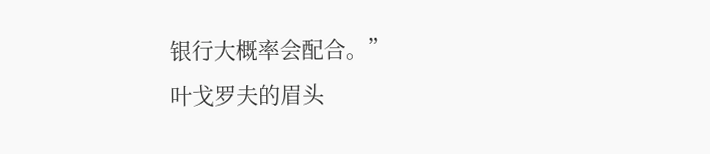银行大概率会配合。”
叶戈罗夫的眉头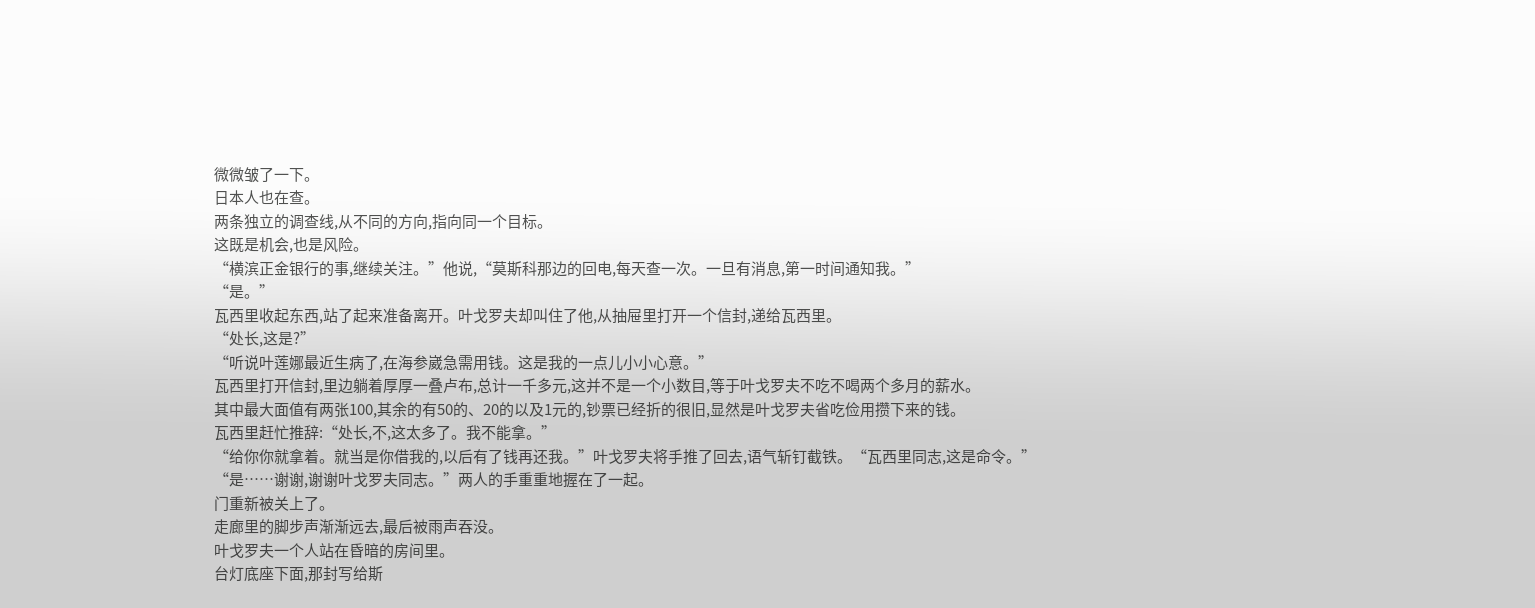微微皱了一下。
日本人也在查。
两条独立的调查线,从不同的方向,指向同一个目标。
这既是机会,也是风险。
“横滨正金银行的事,继续关注。”他说,“莫斯科那边的回电,每天查一次。一旦有消息,第一时间通知我。”
“是。”
瓦西里收起东西,站了起来准备离开。叶戈罗夫却叫住了他,从抽屉里打开一个信封,递给瓦西里。
“处长,这是?”
“听说叶莲娜最近生病了,在海参崴急需用钱。这是我的一点儿小小心意。”
瓦西里打开信封,里边躺着厚厚一叠卢布,总计一千多元,这并不是一个小数目,等于叶戈罗夫不吃不喝两个多月的薪水。
其中最大面值有两张100,其余的有50的、20的以及1元的,钞票已经折的很旧,显然是叶戈罗夫省吃俭用攒下来的钱。
瓦西里赶忙推辞:“处长,不,这太多了。我不能拿。”
“给你你就拿着。就当是你借我的,以后有了钱再还我。”叶戈罗夫将手推了回去,语气斩钉截铁。“瓦西里同志,这是命令。”
“是……谢谢,谢谢叶戈罗夫同志。”两人的手重重地握在了一起。
门重新被关上了。
走廊里的脚步声渐渐远去,最后被雨声吞没。
叶戈罗夫一个人站在昏暗的房间里。
台灯底座下面,那封写给斯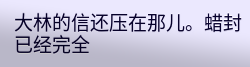大林的信还压在那儿。蜡封已经完全